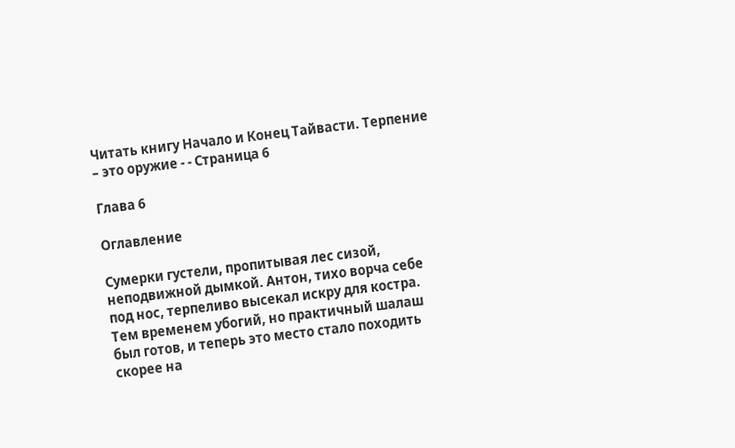Читать книгу Начало и Конец Тайвасти. Терпение – это оружие - - Страница 6

Глава 6

Оглавление

Сумерки густели, пропитывая лес сизой, неподвижной дымкой. Антон, тихо ворча себе под нос, терпеливо высекал искру для костра. Тем временем убогий, но практичный шалаш был готов, и теперь это место стало походить скорее на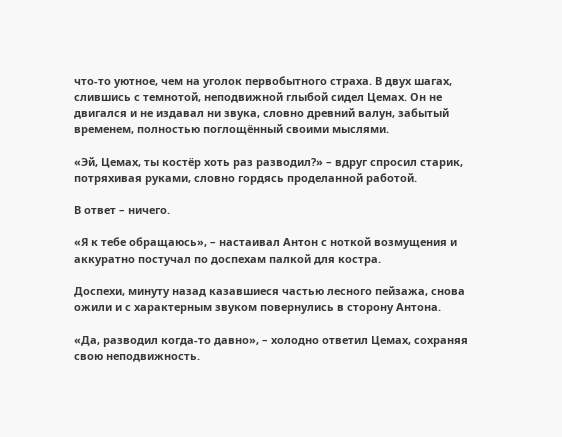что-то уютное, чем на уголок первобытного страха. В двух шагах, слившись с темнотой, неподвижной глыбой сидел Цемах. Он не двигался и не издавал ни звука, словно древний валун, забытый временем, полностью поглощённый своими мыслями.

«Эй, Цемах, ты костёр хоть раз разводил?» – вдруг спросил старик, потряхивая руками, словно гордясь проделанной работой.

В ответ – ничего.

«Я к тебе обращаюсь», – настаивал Антон с ноткой возмущения и аккуратно постучал по доспехам палкой для костра.

Доспехи, минуту назад казавшиеся частью лесного пейзажа, снова ожили и с характерным звуком повернулись в сторону Антона.

«Да, разводил когда-то давно», – холодно ответил Цемах, сохраняя свою неподвижность.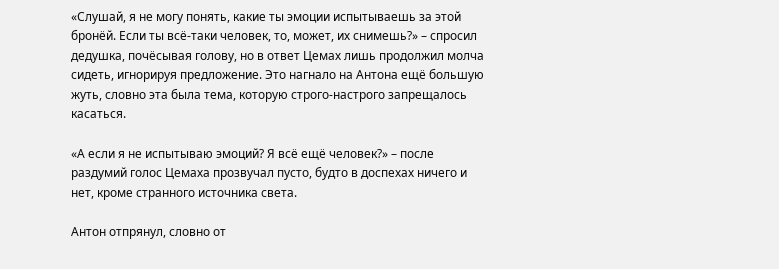«Слушай, я не могу понять, какие ты эмоции испытываешь за этой бронёй. Если ты всё-таки человек, то, может, их снимешь?» – спросил дедушка, почёсывая голову, но в ответ Цемах лишь продолжил молча сидеть, игнорируя предложение. Это нагнало на Антона ещё большую жуть, словно эта была тема, которую строго-настрого запрещалось касаться.

«А если я не испытываю эмоций? Я всё ещё человек?» – после раздумий голос Цемаха прозвучал пусто, будто в доспехах ничего и нет, кроме странного источника света.

Антон отпрянул, словно от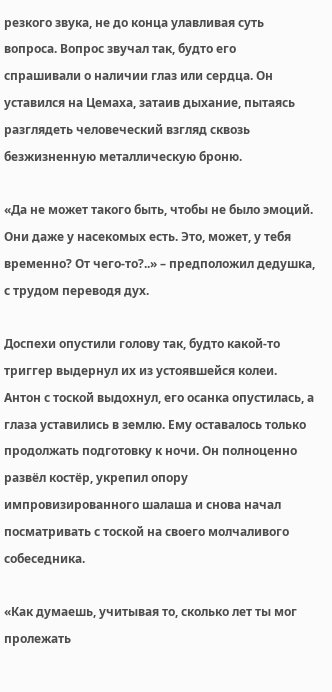резкого звука, не до конца улавливая суть вопроса. Вопрос звучал так, будто его спрашивали о наличии глаз или сердца. Он уставился на Цемаха, затаив дыхание, пытаясь разглядеть человеческий взгляд сквозь безжизненную металлическую броню.

«Да не может такого быть, чтобы не было эмоций. Они даже у насекомых есть. Это, может, у тебя временно? От чего-то?..» – предположил дедушка, с трудом переводя дух.

Доспехи опустили голову так, будто какой-то триггер выдернул их из устоявшейся колеи. Антон с тоской выдохнул, его осанка опустилась, а глаза уставились в землю. Ему оставалось только продолжать подготовку к ночи. Он полноценно развёл костёр, укрепил опору импровизированного шалаша и снова начал посматривать с тоской на своего молчаливого собеседника.

«Как думаешь, учитывая то, сколько лет ты мог пролежать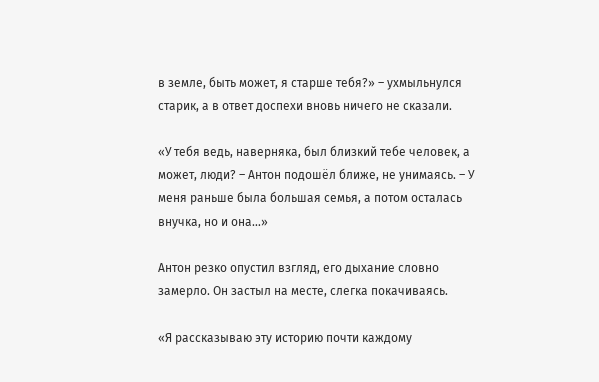в земле, быть может, я старше тебя?» – ухмыльнулся старик, а в ответ доспехи вновь ничего не сказали.

«У тебя ведь, наверняка, был близкий тебе человек, а может, люди? – Антон подошёл ближе, не унимаясь. – У меня раньше была большая семья, а потом осталась внучка, но и она…»

Антон резко опустил взгляд, его дыхание словно замерло. Он застыл на месте, слегка покачиваясь.

«Я рассказываю эту историю почти каждому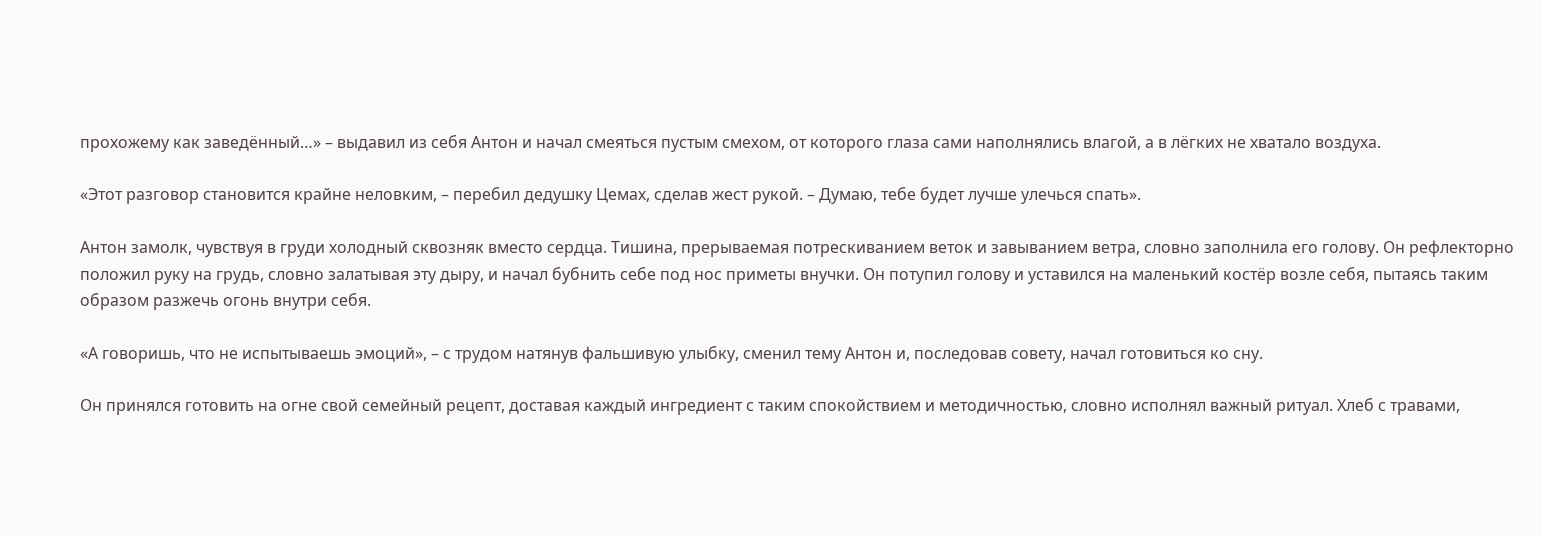прохожему как заведённый…» – выдавил из себя Антон и начал смеяться пустым смехом, от которого глаза сами наполнялись влагой, а в лёгких не хватало воздуха.

«Этот разговор становится крайне неловким, – перебил дедушку Цемах, сделав жест рукой. – Думаю, тебе будет лучше улечься спать».

Антон замолк, чувствуя в груди холодный сквозняк вместо сердца. Тишина, прерываемая потрескиванием веток и завыванием ветра, словно заполнила его голову. Он рефлекторно положил руку на грудь, словно залатывая эту дыру, и начал бубнить себе под нос приметы внучки. Он потупил голову и уставился на маленький костёр возле себя, пытаясь таким образом разжечь огонь внутри себя.

«А говоришь, что не испытываешь эмоций», – с трудом натянув фальшивую улыбку, сменил тему Антон и, последовав совету, начал готовиться ко сну.

Он принялся готовить на огне свой семейный рецепт, доставая каждый ингредиент с таким спокойствием и методичностью, словно исполнял важный ритуал. Хлеб с травами,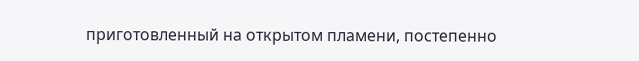приготовленный на открытом пламени, постепенно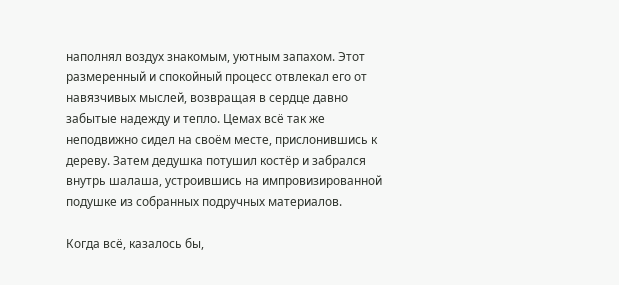наполнял воздух знакомым, уютным запахом. Этот размеренный и спокойный процесс отвлекал его от навязчивых мыслей, возвращая в сердце давно забытые надежду и тепло. Цемах всё так же неподвижно сидел на своём месте, прислонившись к дереву. Затем дедушка потушил костёр и забрался внутрь шалаша, устроившись на импровизированной подушке из собранных подручных материалов.

Когда всё, казалось бы,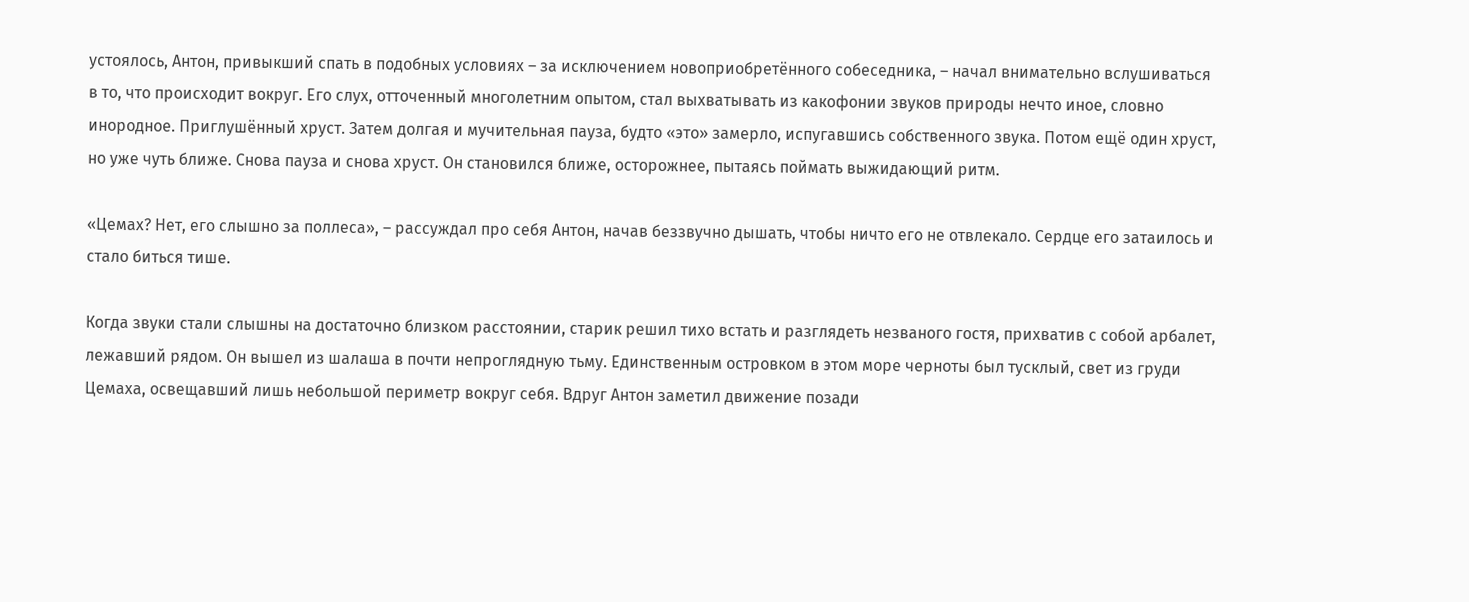устоялось, Антон, привыкший спать в подобных условиях – за исключением новоприобретённого собеседника, – начал внимательно вслушиваться в то, что происходит вокруг. Его слух, отточенный многолетним опытом, стал выхватывать из какофонии звуков природы нечто иное, словно инородное. Приглушённый хруст. Затем долгая и мучительная пауза, будто «это» замерло, испугавшись собственного звука. Потом ещё один хруст, но уже чуть ближе. Снова пауза и снова хруст. Он становился ближе, осторожнее, пытаясь поймать выжидающий ритм.

«Цемах? Нет, его слышно за поллеса», – рассуждал про себя Антон, начав беззвучно дышать, чтобы ничто его не отвлекало. Сердце его затаилось и стало биться тише.

Когда звуки стали слышны на достаточно близком расстоянии, старик решил тихо встать и разглядеть незваного гостя, прихватив с собой арбалет, лежавший рядом. Он вышел из шалаша в почти непроглядную тьму. Единственным островком в этом море черноты был тусклый, свет из груди Цемаха, освещавший лишь небольшой периметр вокруг себя. Вдруг Антон заметил движение позади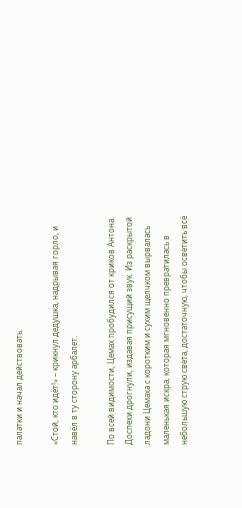палатки и начал действовать.

«Стой, кто идёт!» – крикнул дедушка, надрывая горло, и навёл в ту сторону арбалет.

По всей видимости, Цемах пробудился от криков Антона. Доспехи дрогнули, издавая присущий звук. Из раскрытой ладони Цемаха с коротким и сухим щелчком вырвалась маленькая искра, которая мгновенно превратилась в небольшую струю света, достаточную, чтобы осветить всё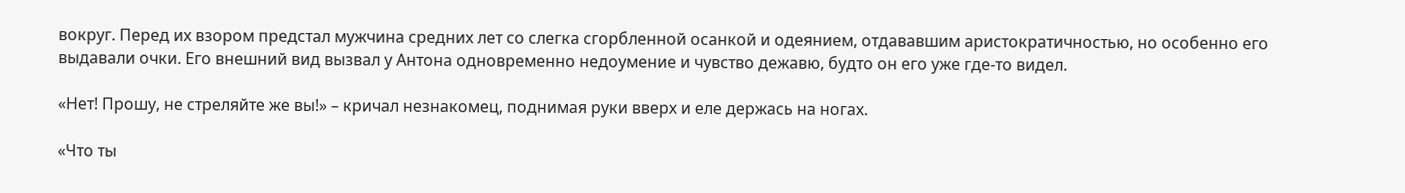вокруг. Перед их взором предстал мужчина средних лет со слегка сгорбленной осанкой и одеянием, отдававшим аристократичностью, но особенно его выдавали очки. Его внешний вид вызвал у Антона одновременно недоумение и чувство дежавю, будто он его уже где-то видел.

«Нет! Прошу, не стреляйте же вы!» – кричал незнакомец, поднимая руки вверх и еле держась на ногах.

«Что ты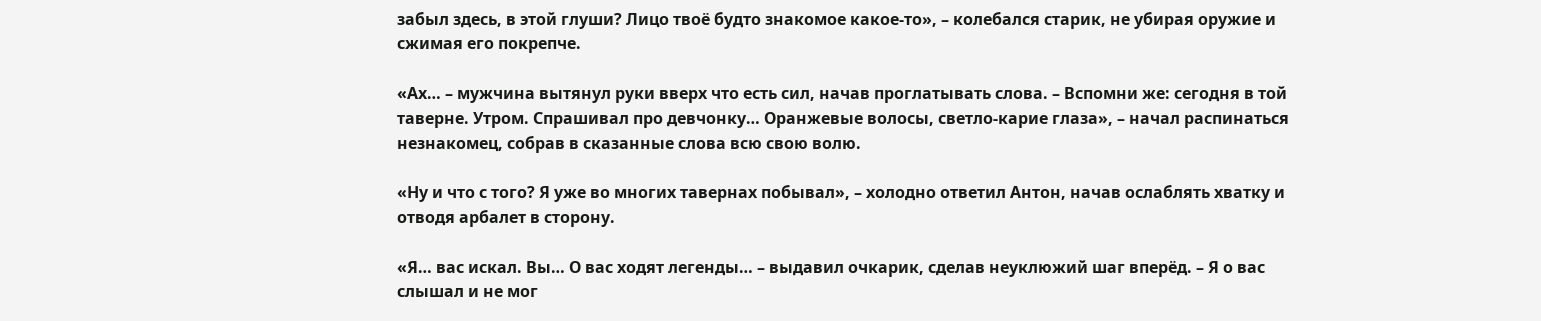забыл здесь, в этой глуши? Лицо твоё будто знакомое какое-то», – колебался старик, не убирая оружие и сжимая его покрепче.

«Ах… – мужчина вытянул руки вверх что есть сил, начав проглатывать слова. – Вспомни же: сегодня в той таверне. Утром. Спрашивал про девчонку… Оранжевые волосы, светло-карие глаза», – начал распинаться незнакомец, собрав в сказанные слова всю свою волю.

«Ну и что с того? Я уже во многих тавернах побывал», – холодно ответил Антон, начав ослаблять хватку и отводя арбалет в сторону.

«Я… вас искал. Вы… О вас ходят легенды… – выдавил очкарик, сделав неуклюжий шаг вперёд. – Я о вас слышал и не мог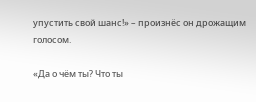упустить свой шанс!» – произнёс он дрожащим голосом.

«Да о чём ты? Что ты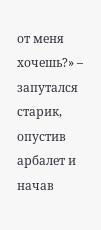от меня хочешь?» – запутался старик, опустив арбалет и начав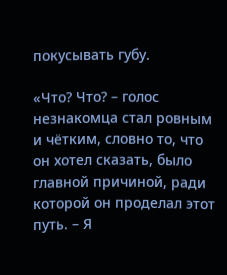покусывать губу.

«Что? Что? – голос незнакомца стал ровным и чётким, словно то, что он хотел сказать, было главной причиной, ради которой он проделал этот путь. – Я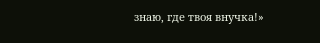знаю, где твоя внучка!»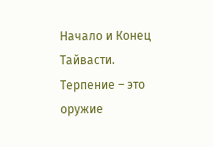Начало и Конец Тайвасти. Терпение – это оружие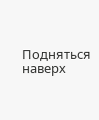Подняться наверх